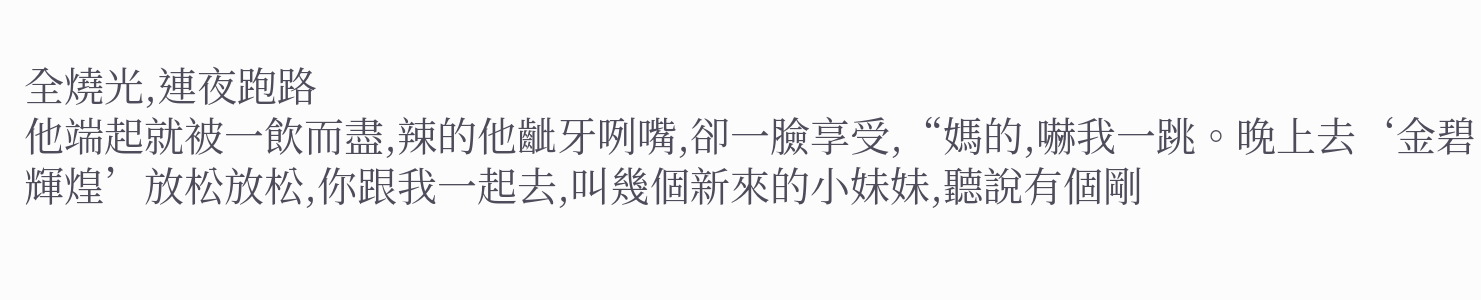全燒光,連夜跑路
他端起就被一飲而盡,辣的他齜牙咧嘴,卻一臉享受,“媽的,嚇我一跳。晚上去‘金碧輝煌’放松放松,你跟我一起去,叫幾個新來的小妹妹,聽說有個剛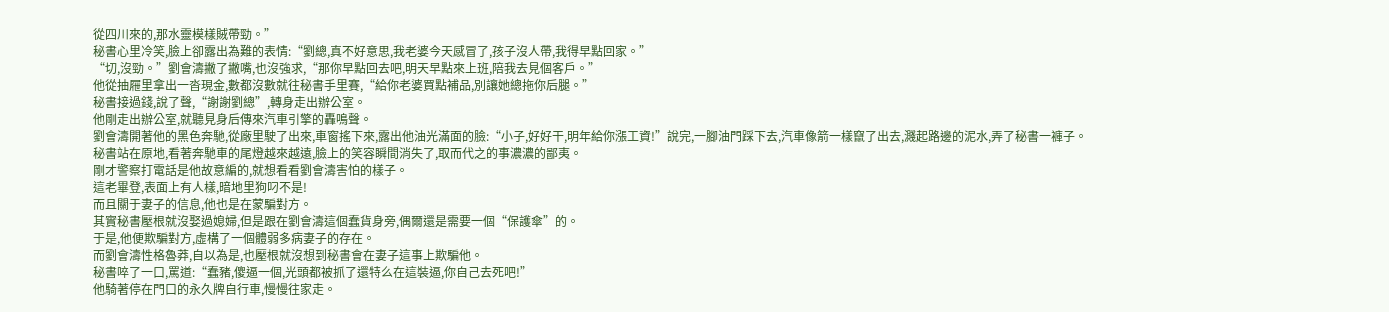從四川來的,那水靈模樣賊帶勁。”
秘書心里冷笑,臉上卻露出為難的表情:“劉總,真不好意思,我老婆今天感冒了,孩子沒人帶,我得早點回家。”
“切,沒勁。”劉會濤撇了撇嘴,也沒強求,“那你早點回去吧,明天早點來上班,陪我去見個客戶。”
他從抽屜里拿出一沓現金,數都沒數就往秘書手里賽,“給你老婆買點補品,別讓她總拖你后腿。”
秘書接過錢,說了聲,“謝謝劉總”,轉身走出辦公室。
他剛走出辦公室,就聽見身后傳來汽車引擎的轟鳴聲。
劉會濤開著他的黑色奔馳,從廠里駛了出來,車窗搖下來,露出他油光滿面的臉:“小子,好好干,明年給你漲工資!”說完,一腳油門踩下去,汽車像箭一樣竄了出去,濺起路邊的泥水,弄了秘書一褲子。
秘書站在原地,看著奔馳車的尾燈越來越遠,臉上的笑容瞬間消失了,取而代之的事濃濃的鄙夷。
剛才警察打電話是他故意編的,就想看看劉會濤害怕的樣子。
這老畢登,表面上有人樣,暗地里狗叼不是!
而且關于妻子的信息,他也是在蒙騙對方。
其實秘書壓根就沒娶過媳婦,但是跟在劉會濤這個蠢貨身旁,偶爾還是需要一個“保護傘”的。
于是,他便欺騙對方,虛構了一個體弱多病妻子的存在。
而劉會濤性格魯莽,自以為是,也壓根就沒想到秘書會在妻子這事上欺騙他。
秘書啐了一口,罵道:“蠢豬,傻逼一個,光頭都被抓了還特么在這裝逼,你自己去死吧!”
他騎著停在門口的永久牌自行車,慢慢往家走。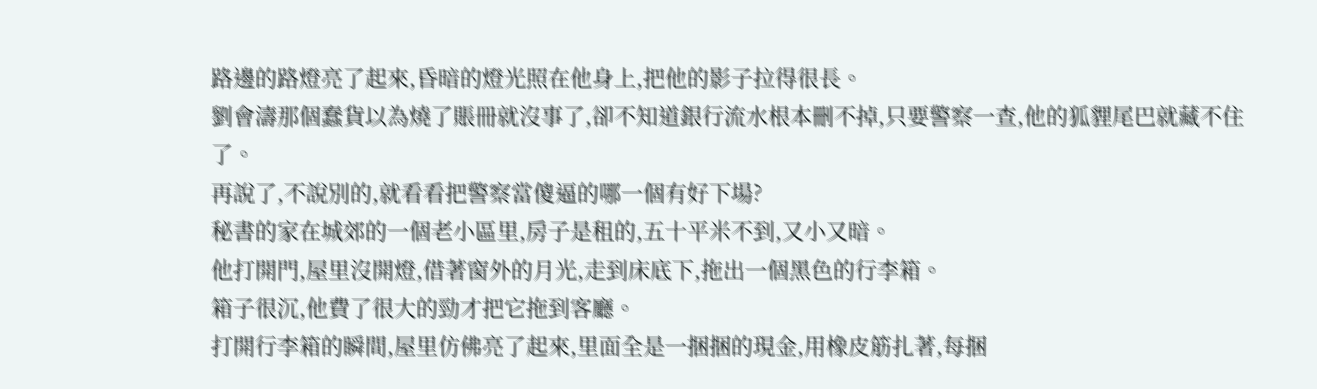路邊的路燈亮了起來,昏暗的燈光照在他身上,把他的影子拉得很長。
劉會濤那個蠢貨以為燒了賬冊就沒事了,卻不知道銀行流水根本刪不掉,只要警察一查,他的狐貍尾巴就藏不住了。
再說了,不說別的,就看看把警察當傻逼的哪一個有好下場?
秘書的家在城郊的一個老小區里,房子是租的,五十平米不到,又小又暗。
他打開門,屋里沒開燈,借著窗外的月光,走到床底下,拖出一個黑色的行李箱。
箱子很沉,他費了很大的勁才把它拖到客廳。
打開行李箱的瞬間,屋里仿佛亮了起來,里面全是一捆捆的現金,用橡皮筋扎著,每捆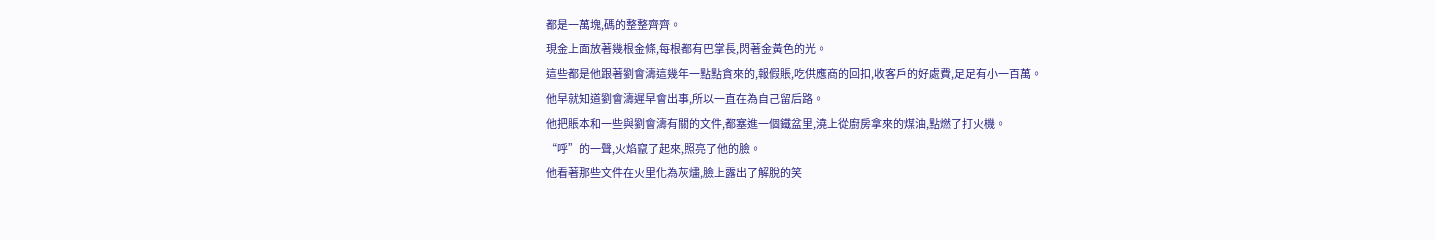都是一萬塊,碼的整整齊齊。
現金上面放著幾根金條,每根都有巴掌長,閃著金黃色的光。
這些都是他跟著劉會濤這幾年一點點貪來的,報假賬,吃供應商的回扣,收客戶的好處費,足足有小一百萬。
他早就知道劉會濤遲早會出事,所以一直在為自己留后路。
他把賬本和一些與劉會濤有關的文件,都塞進一個鐵盆里,澆上從廚房拿來的煤油,點燃了打火機。
“呼”的一聲,火焰竄了起來,照亮了他的臉。
他看著那些文件在火里化為灰燼,臉上露出了解脫的笑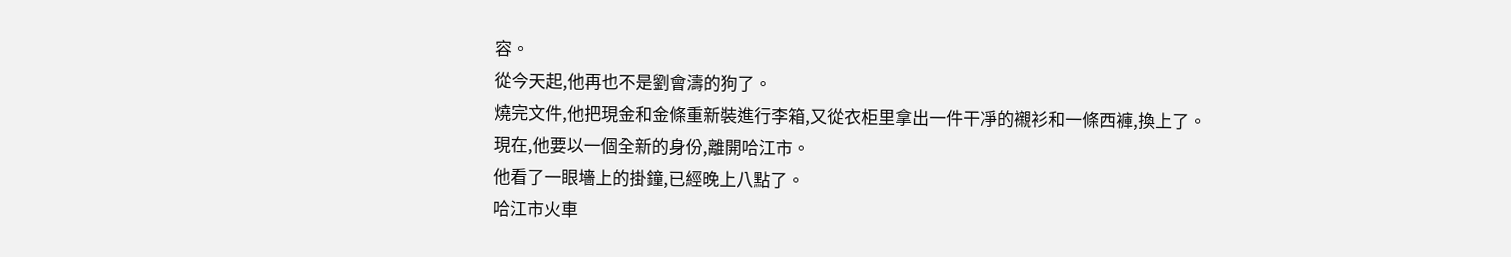容。
從今天起,他再也不是劉會濤的狗了。
燒完文件,他把現金和金條重新裝進行李箱,又從衣柜里拿出一件干凈的襯衫和一條西褲,換上了。
現在,他要以一個全新的身份,離開哈江市。
他看了一眼墻上的掛鐘,已經晚上八點了。
哈江市火車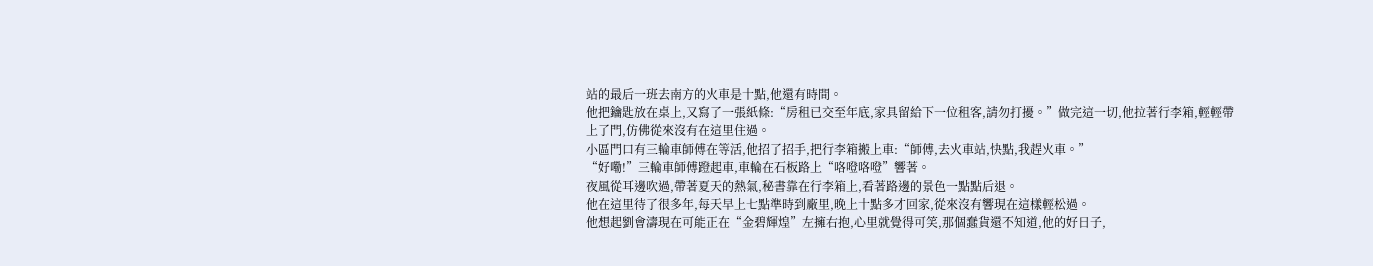站的最后一班去南方的火車是十點,他還有時間。
他把鑰匙放在桌上,又寫了一張紙條:“房租已交至年底,家具留給下一位租客,請勿打擾。”做完這一切,他拉著行李箱,輕輕帶上了門,仿佛從來沒有在這里住過。
小區門口有三輪車師傅在等活,他招了招手,把行李箱搬上車:“師傅,去火車站,快點,我趕火車。”
“好嘞!”三輪車師傅蹬起車,車輪在石板路上“咯噔咯噔”響著。
夜風從耳邊吹過,帶著夏天的熱氣,秘書靠在行李箱上,看著路邊的景色一點點后退。
他在這里待了很多年,每天早上七點準時到廠里,晚上十點多才回家,從來沒有響現在這樣輕松過。
他想起劉會濤現在可能正在“金碧輝煌”左擁右抱,心里就覺得可笑,那個蠢貨還不知道,他的好日子,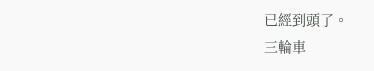已經到頭了。
三輪車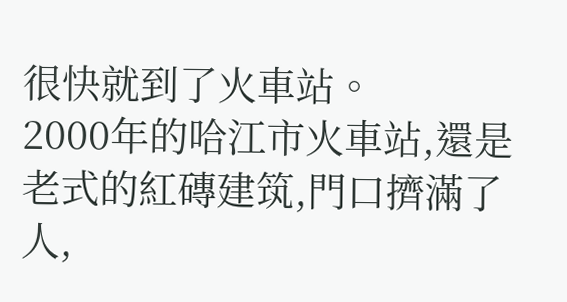很快就到了火車站。
2000年的哈江市火車站,還是老式的紅磚建筑,門口擠滿了人,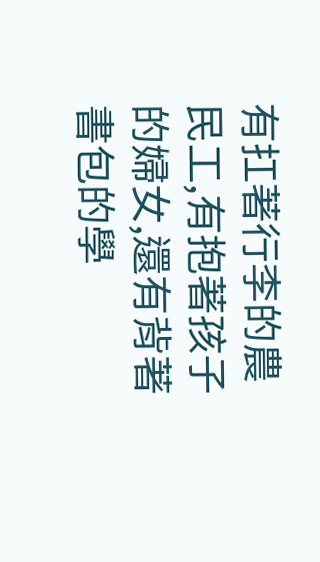有扛著行李的農民工,有抱著孩子的婦女,還有背著書包的學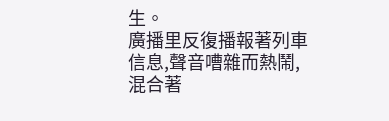生。
廣播里反復播報著列車信息,聲音嘈雜而熱鬧,混合著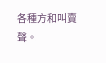各種方和叫賣聲。